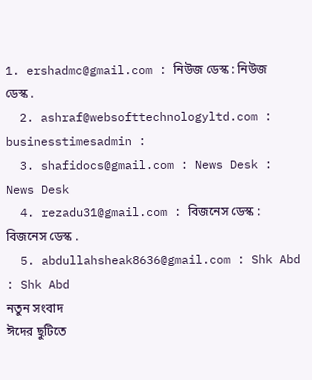1. ershadmc@gmail.com : নিউজ ডেস্ক : নিউজ ডেস্ক .
  2. ashraf@websofttechnologyltd.com : businesstimesadmin :
  3. shafidocs@gmail.com : News Desk : News Desk
  4. rezadu31@gmail.com : বিজনেস ডেস্ক : বিজনেস ডেস্ক .
  5. abdullahsheak8636@gmail.com : Shk Abd : Shk Abd
নতুন সংবাদ
ঈদের ছুটিতে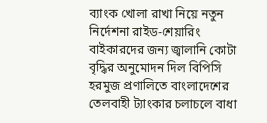ব্যাংক খোলা রাখা নিয়ে নতুন নির্দেশনা রাইড-শেয়ারিং বাইকারদের জন্য জ্বালানি কোটা বৃদ্ধির অনুমোদন দিল বিপিসি হরমুজ প্রণালিতে বাংলাদেশের তেলবাহী ট্যাংকার চলাচলে বাধা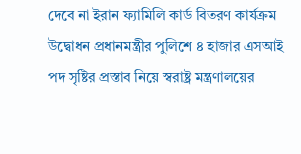দেবে না ইরান ফ্যামিলি কার্ড বিতরণ কার্যক্রম উদ্বোধন প্রধানমন্ত্রীর পুলিশে ৪ হাজার এসআই পদ সৃষ্টির প্রস্তাব নিয়ে স্বরাষ্ট্র মন্ত্রণালয়ের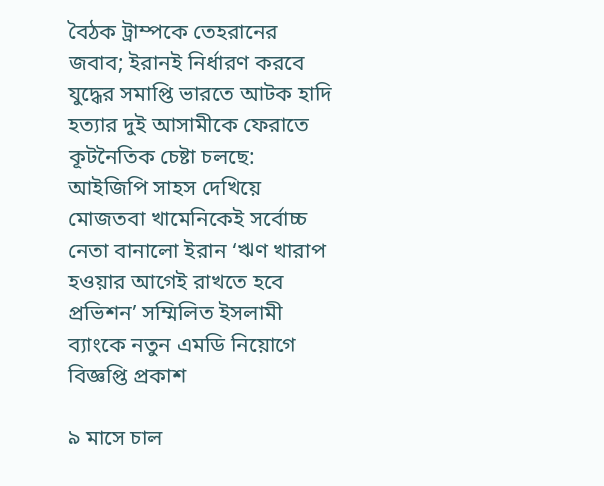বৈঠক ট্রাম্পকে তেহরানের জবাব; ইরানই নির্ধারণ করবে যুদ্ধের সমাপ্তি ভারতে আটক হাদি হত্যার দুই আসামীকে ফেরাতে কূটনৈতিক চেষ্টা চলছে: আইজিপি সাহস দেখিয়ে মোজতবা খামেনিকেই সর্বোচ্চ নেতা বানালো ইরান ‘ঋণ খারাপ হওয়ার আগেই রাখতে হবে প্রভিশন’ সম্মিলিত ইসলামী ব্যাংকে নতুন এমডি নিয়োগে বিজ্ঞপ্তি প্রকাশ

৯ মাসে চাল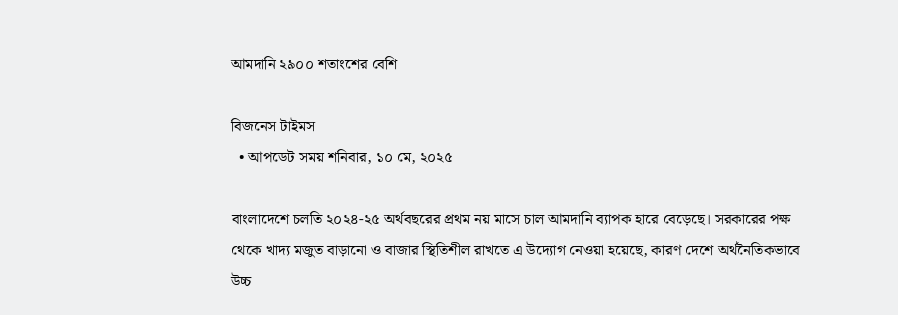আমদানি ২৯০০ শতাংশের বেশি

বিজনেস টাইমস
  • আপডেট সময় শনিবার, ১০ মে, ২০২৫

বাংলাদেশে চলতি ২০২৪-২৫ অর্থবছরের প্রথম নয় মাসে চাল আমদানি ব্যাপক হারে বেড়েছে। সরকারের পক্ষ থেকে খাদ্য মজুত বাড়ানো ও বাজার স্থিতিশীল রাখতে এ উদ্যোগ নেওয়া হয়েছে, কারণ দেশে অর্থনৈতিকভাবে উচ্চ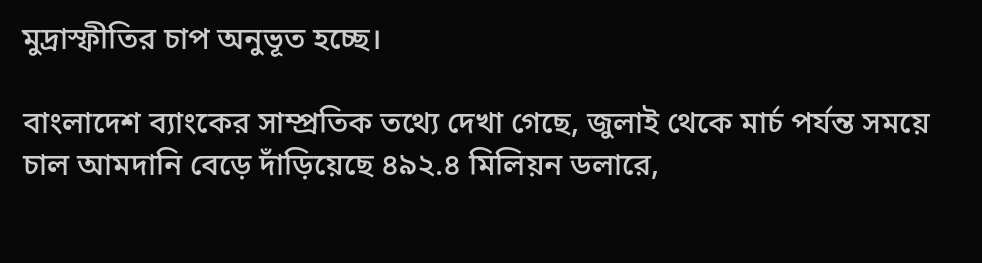মুদ্রাস্ফীতির চাপ অনুভূত হচ্ছে।

বাংলাদেশ ব্যাংকের সাম্প্রতিক তথ্যে দেখা গেছে, জুলাই থেকে মার্চ পর্যন্ত সময়ে চাল আমদানি বেড়ে দাঁড়িয়েছে ৪৯২.৪ মিলিয়ন ডলারে,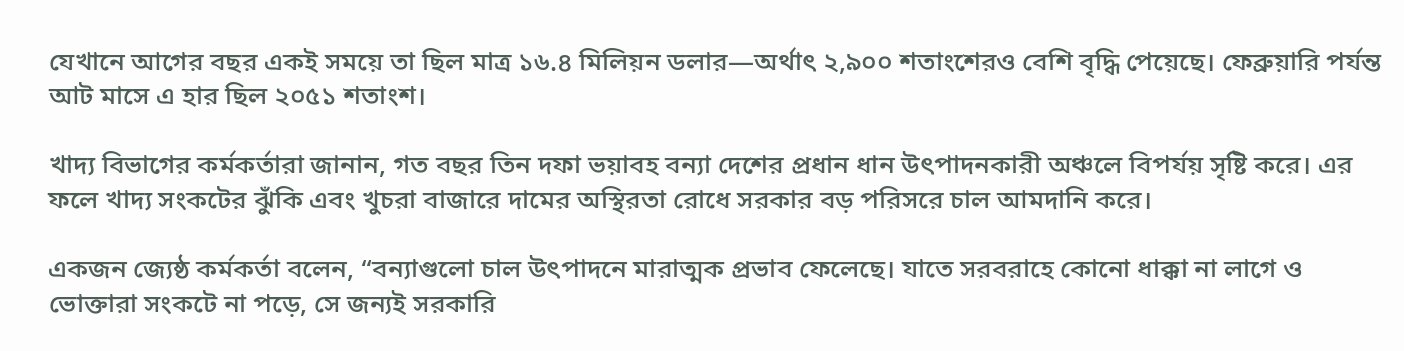যেখানে আগের বছর একই সময়ে তা ছিল মাত্র ১৬.৪ মিলিয়ন ডলার—অর্থাৎ ২,৯০০ শতাংশেরও বেশি বৃদ্ধি পেয়েছে। ফেব্রুয়ারি পর্যন্ত আট মাসে এ হার ছিল ২০৫১ শতাংশ।

খাদ্য বিভাগের কর্মকর্তারা জানান, গত বছর তিন দফা ভয়াবহ বন্যা দেশের প্রধান ধান উৎপাদনকারী অঞ্চলে বিপর্যয় সৃষ্টি করে। এর ফলে খাদ্য সংকটের ঝুঁকি এবং খুচরা বাজারে দামের অস্থিরতা রোধে সরকার বড় পরিসরে চাল আমদানি করে।

একজন জ্যেষ্ঠ কর্মকর্তা বলেন, “বন্যাগুলো চাল উৎপাদনে মারাত্মক প্রভাব ফেলেছে। যাতে সরবরাহে কোনো ধাক্কা না লাগে ও ভোক্তারা সংকটে না পড়ে, সে জন্যই সরকারি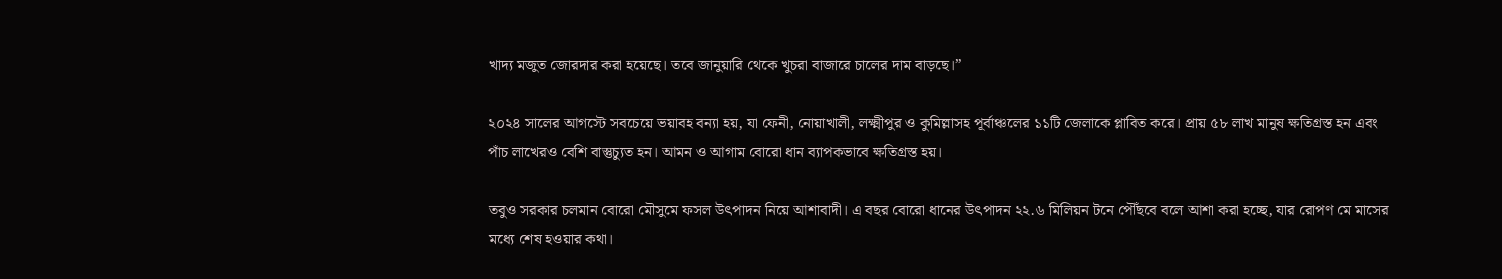খাদ্য মজুত জোরদার করা হয়েছে। তবে জানুয়ারি থেকে খুচরা বাজারে চালের দাম বাড়ছে।”

২০২৪ সালের আগস্টে সবচেয়ে ভয়াবহ বন্যা হয়, যা ফেনী, নোয়াখালী, লক্ষ্মীপুর ও কুমিল্লাসহ পূর্বাঞ্চলের ১১টি জেলাকে প্লাবিত করে। প্রায় ৫৮ লাখ মানুষ ক্ষতিগ্রস্ত হন এবং পাঁচ লাখেরও বেশি বাস্তুচ্যুত হন। আমন ও আগাম বোরো ধান ব্যাপকভাবে ক্ষতিগ্রস্ত হয়।

তবুও সরকার চলমান বোরো মৌসুমে ফসল উৎপাদন নিয়ে আশাবাদী। এ বছর বোরো ধানের উৎপাদন ২২.৬ মিলিয়ন টনে পৌঁছবে বলে আশা করা হচ্ছে, যার রোপণ মে মাসের মধ্যে শেষ হওয়ার কথা।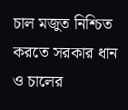চাল মজুত নিশ্চিত করতে সরকার ধান ও চালের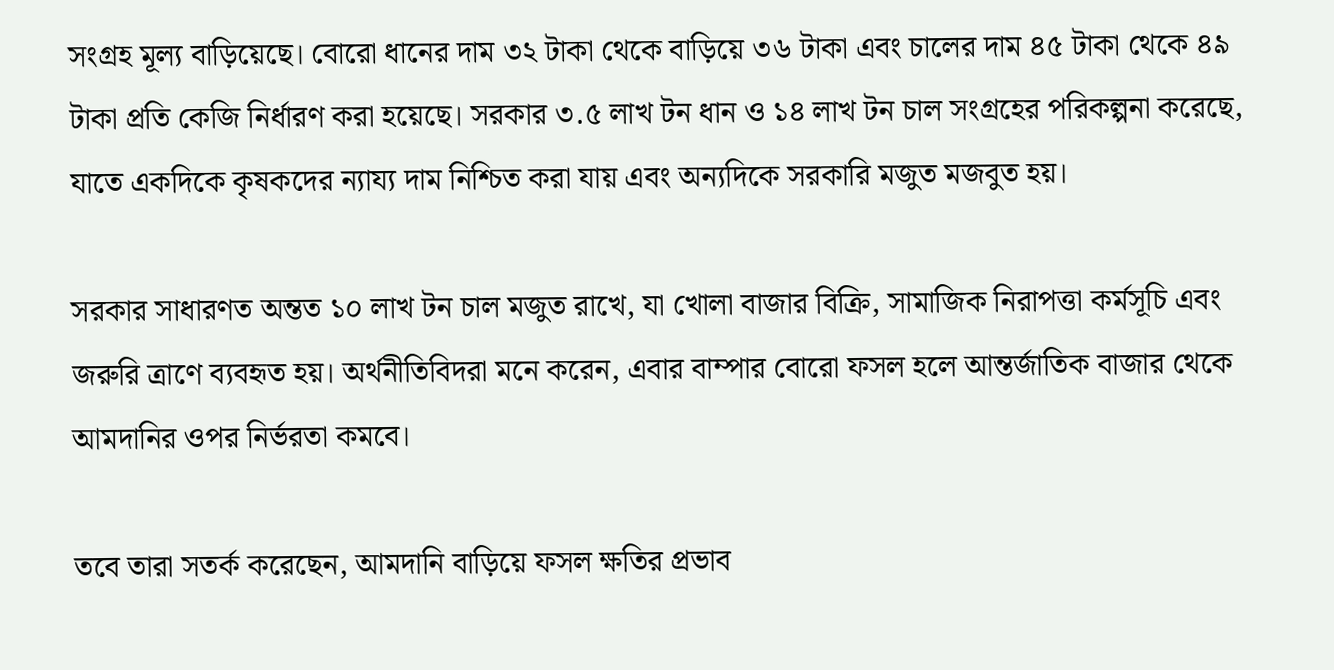সংগ্রহ মূল্য বাড়িয়েছে। বোরো ধানের দাম ৩২ টাকা থেকে বাড়িয়ে ৩৬ টাকা এবং চালের দাম ৪৫ টাকা থেকে ৪৯ টাকা প্রতি কেজি নির্ধারণ করা হয়েছে। সরকার ৩.৫ লাখ টন ধান ও ১৪ লাখ টন চাল সংগ্রহের পরিকল্পনা করেছে, যাতে একদিকে কৃষকদের ন্যায্য দাম নিশ্চিত করা যায় এবং অন্যদিকে সরকারি মজুত মজবুত হয়।

সরকার সাধারণত অন্তত ১০ লাখ টন চাল মজুত রাখে, যা খোলা বাজার বিক্রি, সামাজিক নিরাপত্তা কর্মসূচি এবং জরুরি ত্রাণে ব্যবহৃত হয়। অর্থনীতিবিদরা মনে করেন, এবার বাম্পার বোরো ফসল হলে আন্তর্জাতিক বাজার থেকে আমদানির ওপর নির্ভরতা কমবে।

তবে তারা সতর্ক করেছেন, আমদানি বাড়িয়ে ফসল ক্ষতির প্রভাব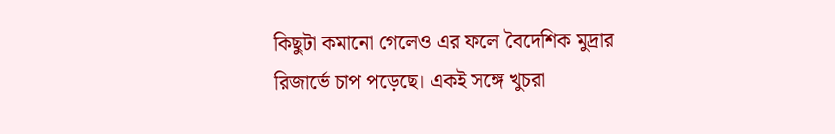কিছুটা কমানো গেলেও এর ফলে বৈদেশিক মুদ্রার রিজার্ভে চাপ পড়েছে। একই সঙ্গে খুচরা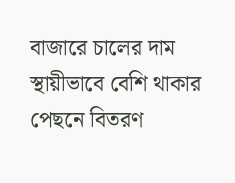বাজারে চালের দাম স্থায়ীভাবে বেশি থাকার পেছনে বিতরণ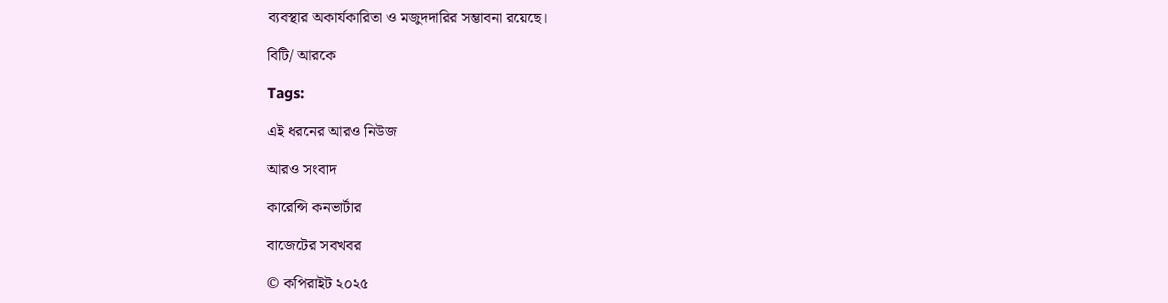ব্যবস্থার অকার্যকারিতা ও মজুদদারির সম্ভাবনা রয়েছে।

বিটি/ আরকে

Tags:

এই ধরনের আরও নিউজ

আরও সংবাদ

কারেন্সি কনভার্টার

বাজেটের সবখবর

© কপিরাইট ২০২৫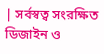| সর্বস্বত্ব সংরক্ষিত
ডিজাইন ও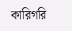কারিগরি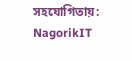সহযোগিতায়: NagorikIT